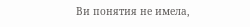Ви понятия не имела,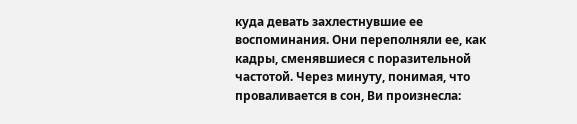куда девать захлестнувшие ее воспоминания. Они переполняли ее, как кадры, сменявшиеся с поразительной частотой. Через минуту, понимая, что проваливается в сон, Ви произнесла: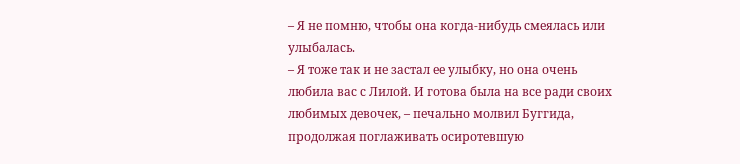– Я не помню, чтобы она когда-нибудь смеялась или улыбалась.
– Я тоже так и не застал ее улыбку, но она очень любила вас с Лилой. И готова была на все ради своих любимых девочек, – печально молвил Буггида, продолжая поглаживать осиротевшую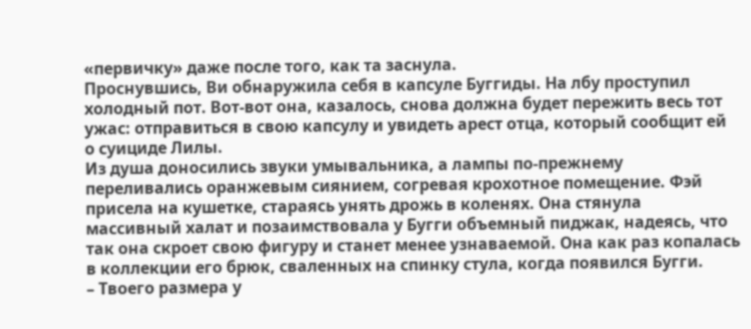«первичку» даже после того, как та заснула.
Проснувшись, Ви обнаружила себя в капсуле Буггиды. На лбу проступил холодный пот. Вот-вот она, казалось, снова должна будет пережить весь тот ужас: отправиться в свою капсулу и увидеть арест отца, который сообщит ей о суициде Лилы.
Из душа доносились звуки умывальника, а лампы по-прежнему переливались оранжевым сиянием, согревая крохотное помещение. Фэй присела на кушетке, стараясь унять дрожь в коленях. Она стянула массивный халат и позаимствовала у Бугги объемный пиджак, надеясь, что так она скроет свою фигуру и станет менее узнаваемой. Она как раз копалась в коллекции его брюк, сваленных на спинку стула, когда появился Бугги.
– Твоего размера у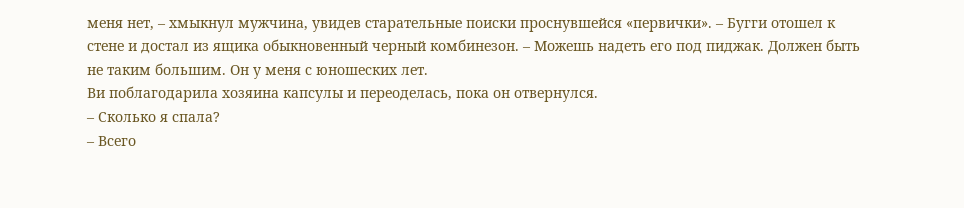меня нет, – хмыкнул мужчина, увидев старательные поиски проснувшейся «первички». – Бугги отошел к стене и достал из ящика обыкновенный черный комбинезон. – Можешь надеть его под пиджак. Должен быть не таким большим. Он у меня с юношеских лет.
Ви поблагодарила хозяина капсулы и переоделась, пока он отвернулся.
– Сколько я спала?
– Всего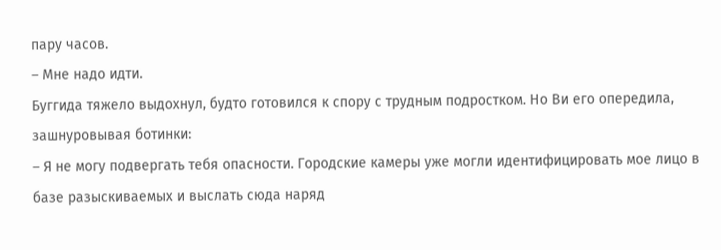пару часов.
– Мне надо идти.
Буггида тяжело выдохнул, будто готовился к спору с трудным подростком. Но Ви его опередила, зашнуровывая ботинки:
– Я не могу подвергать тебя опасности. Городские камеры уже могли идентифицировать мое лицо в базе разыскиваемых и выслать сюда наряд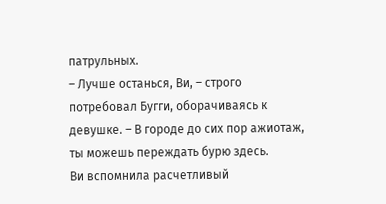патрульных.
– Лучше останься, Ви, – строго потребовал Бугги, оборачиваясь к девушке. – В городе до сих пор ажиотаж, ты можешь переждать бурю здесь.
Ви вспомнила расчетливый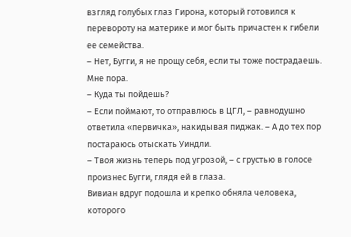взгляд голубых глаз Гирона, который готовился к перевороту на материке и мог быть причастен к гибели ее семейства.
– Нет, Бугги, я не прощу себя, если ты тоже пострадаешь. Мне пора.
– Куда ты пойдешь?
– Если поймают, то отправлюсь в ЦГЛ, – равнодушно ответила «первичка», накидывая пиджак. – А до тех пор постараюсь отыскать Уиндли.
– Твоя жизнь теперь под угрозой, – с грустью в голосе произнес Бугги, глядя ей в глаза.
Вивиан вдруг подошла и крепко обняла человека, которого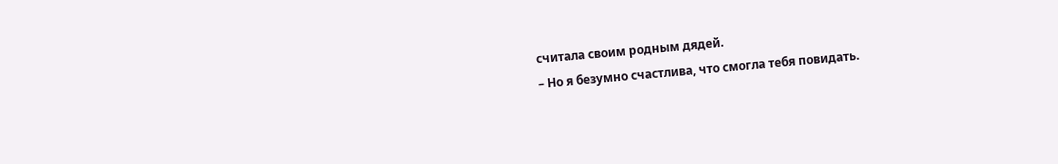считала своим родным дядей.
– Но я безумно счастлива, что смогла тебя повидать.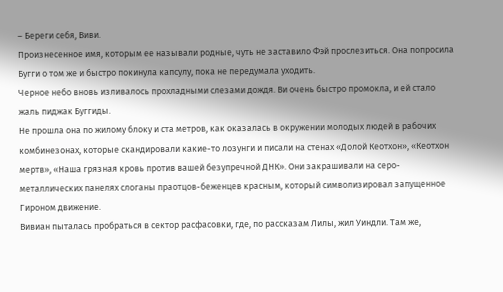– Береги себя, Виви.
Произнесенное имя, которым ее называли родные, чуть не заставило Фэй прослезиться. Она попросила Бугги о том же и быстро покинула капсулу, пока не передумала уходить.
Черное небо вновь изливалось прохладными слезами дождя. Ви очень быстро промокла, и ей стало жаль пиджак Буггиды.
Не прошла она по жилому блоку и ста метров, как оказалась в окружении молодых людей в рабочих комбинезонах, которые скандировали какие-то лозунги и писали на стенах «Долой Кеотхон», «Кеотхон мертв», «Наша грязная кровь против вашей безупречной ДНК». Они закрашивали на серо-металлических панелях слоганы праотцов-беженцев красным, который символизировал запущенное Гироном движение.
Вивиан пыталась пробраться в сектор расфасовки, где, по рассказам Лилы, жил Уиндли. Там же,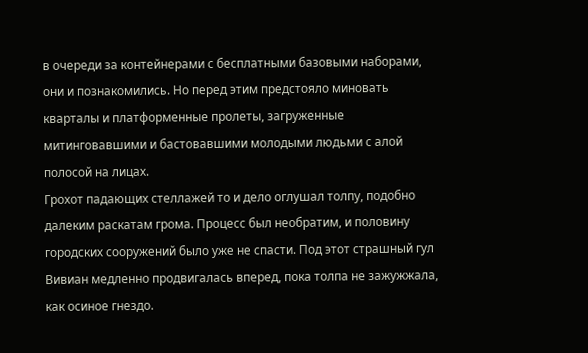в очереди за контейнерами с бесплатными базовыми наборами, они и познакомились. Но перед этим предстояло миновать кварталы и платформенные пролеты, загруженные митинговавшими и бастовавшими молодыми людьми с алой полосой на лицах.
Грохот падающих стеллажей то и дело оглушал толпу, подобно далеким раскатам грома. Процесс был необратим, и половину городских сооружений было уже не спасти. Под этот страшный гул Вивиан медленно продвигалась вперед, пока толпа не зажужжала, как осиное гнездо.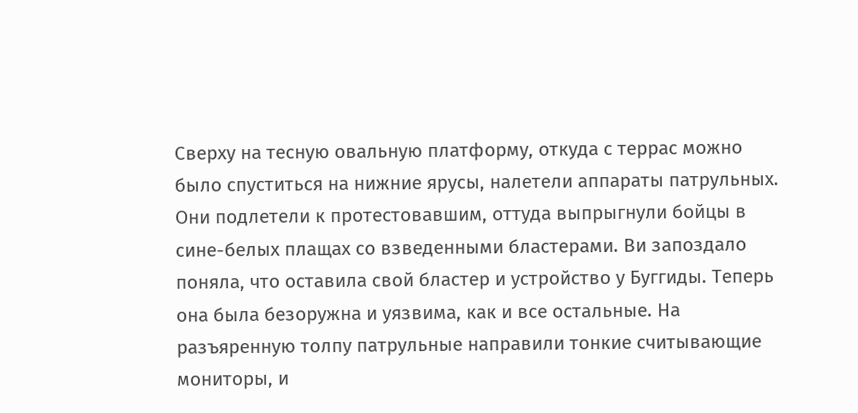Сверху на тесную овальную платформу, откуда с террас можно было спуститься на нижние ярусы, налетели аппараты патрульных. Они подлетели к протестовавшим, оттуда выпрыгнули бойцы в сине-белых плащах со взведенными бластерами. Ви запоздало поняла, что оставила свой бластер и устройство у Буггиды. Теперь она была безоружна и уязвима, как и все остальные. На разъяренную толпу патрульные направили тонкие считывающие мониторы, и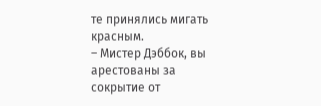те принялись мигать красным.
– Мистер Дэббок, вы арестованы за сокрытие от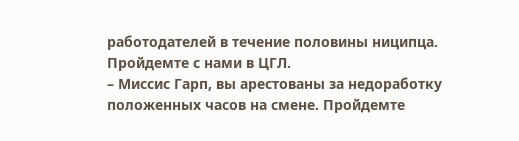работодателей в течение половины ниципца. Пройдемте с нами в ЦГЛ.
– Миссис Гарп, вы арестованы за недоработку положенных часов на смене. Пройдемте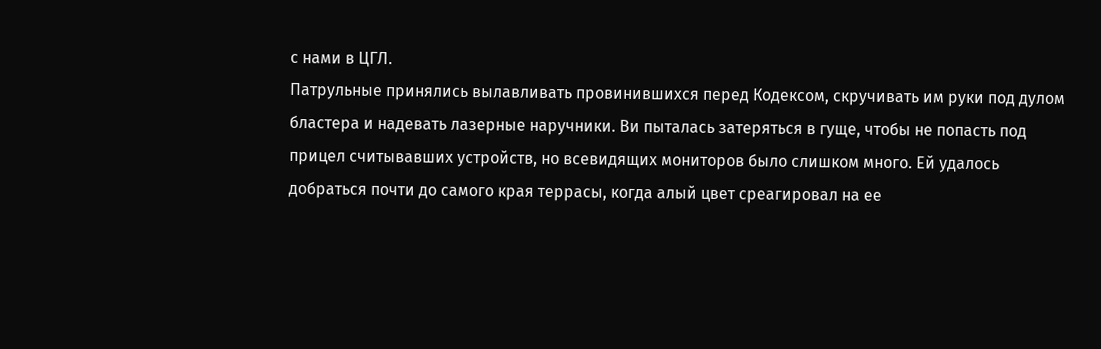с нами в ЦГЛ.
Патрульные принялись вылавливать провинившихся перед Кодексом, скручивать им руки под дулом бластера и надевать лазерные наручники. Ви пыталась затеряться в гуще, чтобы не попасть под прицел считывавших устройств, но всевидящих мониторов было слишком много. Ей удалось добраться почти до самого края террасы, когда алый цвет среагировал на ее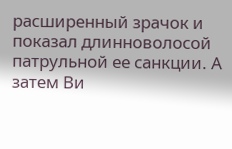расширенный зрачок и показал длинноволосой патрульной ее санкции. А затем Ви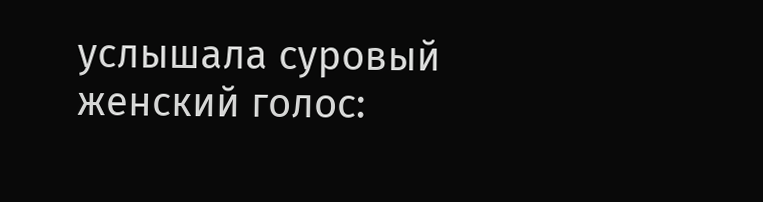услышала суровый женский голос: